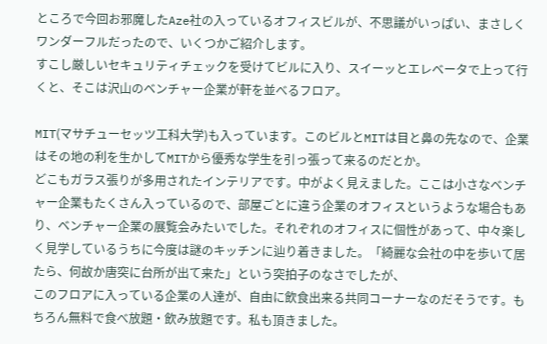ところで今回お邪魔したAze社の入っているオフィスビルが、不思議がいっぱい、まさしくワンダーフルだったので、いくつかご紹介します。
すこし厳しいセキュリティチェックを受けてビルに入り、スイーッとエレベータで上って行くと、そこは沢山のベンチャー企業が軒を並べるフロア。

MIT(マサチューセッツ工科大学)も入っています。このビルとMITは目と鼻の先なので、企業はその地の利を生かしてMITから優秀な学生を引っ張って来るのだとか。
どこもガラス張りが多用されたインテリアです。中がよく見えました。ここは小さなベンチャー企業もたくさん入っているので、部屋ごとに違う企業のオフィスというような場合もあり、ベンチャー企業の展覧会みたいでした。それぞれのオフィスに個性があって、中々楽しく見学しているうちに今度は謎のキッチンに辿り着きました。「綺麗な会社の中を歩いて居たら、何故か唐突に台所が出て来た」という突拍子のなさでしたが、
このフロアに入っている企業の人達が、自由に飲食出来る共同コーナーなのだそうです。もちろん無料で食べ放題・飲み放題です。私も頂きました。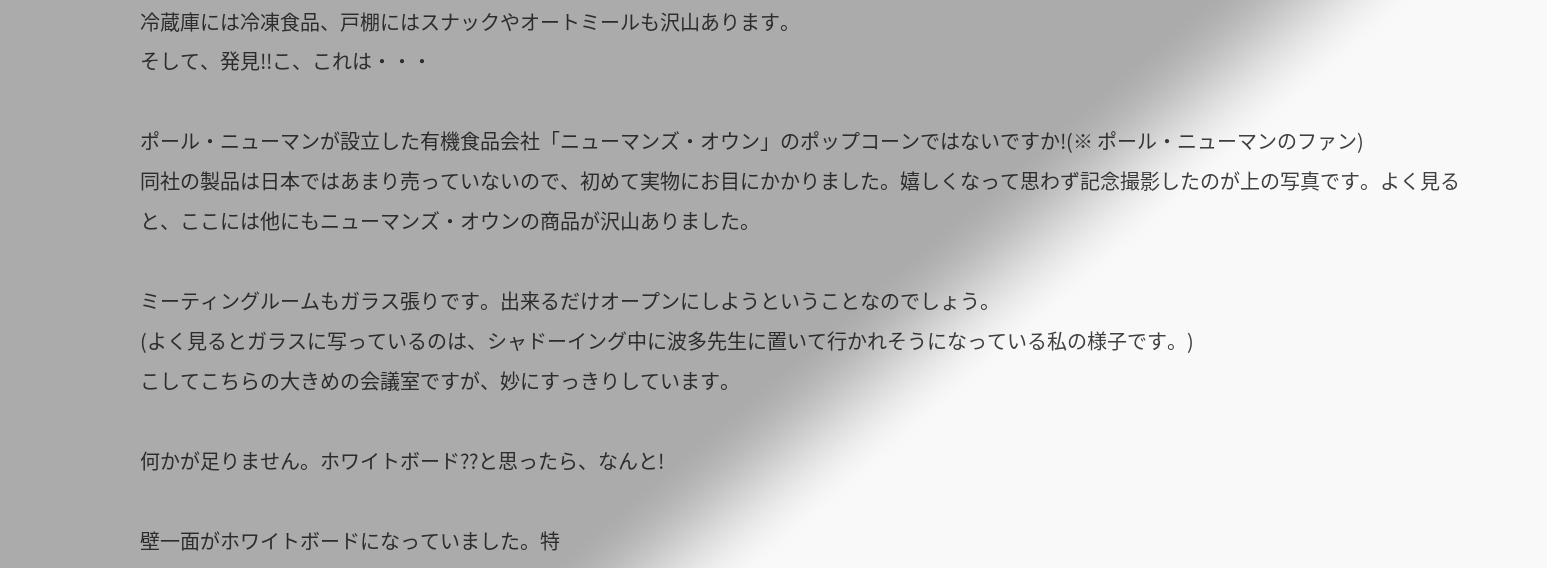冷蔵庫には冷凍食品、戸棚にはスナックやオートミールも沢山あります。
そして、発見!!こ、これは・・・

ポール・ニューマンが設立した有機食品会社「ニューマンズ・オウン」のポップコーンではないですか!(※ ポール・ニューマンのファン)
同社の製品は日本ではあまり売っていないので、初めて実物にお目にかかりました。嬉しくなって思わず記念撮影したのが上の写真です。よく見ると、ここには他にもニューマンズ・オウンの商品が沢山ありました。

ミーティングルームもガラス張りです。出来るだけオープンにしようということなのでしょう。
(よく見るとガラスに写っているのは、シャドーイング中に波多先生に置いて行かれそうになっている私の様子です。)
こしてこちらの大きめの会議室ですが、妙にすっきりしています。

何かが足りません。ホワイトボード??と思ったら、なんと!

壁一面がホワイトボードになっていました。特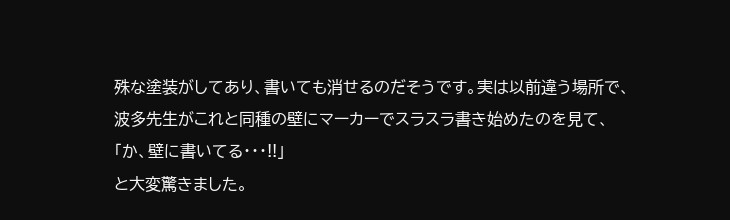殊な塗装がしてあり、書いても消せるのだそうです。実は以前違う場所で、波多先生がこれと同種の壁にマーカーでスラスラ書き始めたのを見て、
「か、壁に書いてる・・・!!」
と大変驚きました。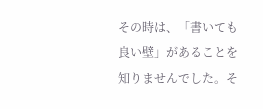その時は、「書いても良い壁」があることを知りませんでした。そ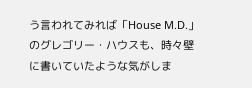う言われてみれば「House M.D.」のグレゴリー・ハウスも、時々壁に書いていたような気がしま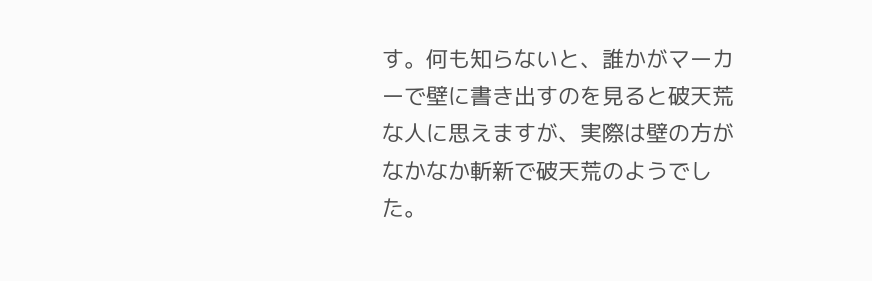す。何も知らないと、誰かがマーカーで壁に書き出すのを見ると破天荒な人に思えますが、実際は壁の方がなかなか斬新で破天荒のようでした。